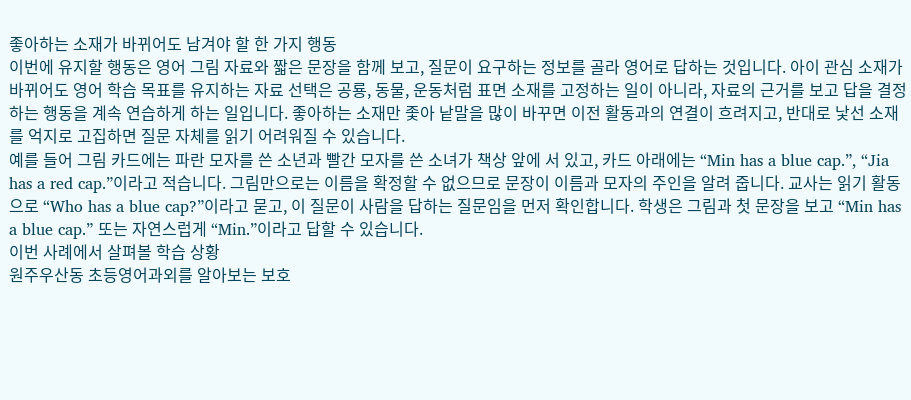좋아하는 소재가 바뀌어도 남겨야 할 한 가지 행동
이번에 유지할 행동은 영어 그림 자료와 짧은 문장을 함께 보고, 질문이 요구하는 정보를 골라 영어로 답하는 것입니다. 아이 관심 소재가 바뀌어도 영어 학습 목표를 유지하는 자료 선택은 공룡, 동물, 운동처럼 표면 소재를 고정하는 일이 아니라, 자료의 근거를 보고 답을 결정하는 행동을 계속 연습하게 하는 일입니다. 좋아하는 소재만 좇아 낱말을 많이 바꾸면 이전 활동과의 연결이 흐려지고, 반대로 낯선 소재를 억지로 고집하면 질문 자체를 읽기 어려워질 수 있습니다.
예를 들어 그림 카드에는 파란 모자를 쓴 소년과 빨간 모자를 쓴 소녀가 책상 앞에 서 있고, 카드 아래에는 “Min has a blue cap.”, “Jia has a red cap.”이라고 적습니다. 그림만으로는 이름을 확정할 수 없으므로 문장이 이름과 모자의 주인을 알려 줍니다. 교사는 읽기 활동으로 “Who has a blue cap?”이라고 묻고, 이 질문이 사람을 답하는 질문임을 먼저 확인합니다. 학생은 그림과 첫 문장을 보고 “Min has a blue cap.” 또는 자연스럽게 “Min.”이라고 답할 수 있습니다.
이번 사례에서 살펴볼 학습 상황
원주우산동 초등영어과외를 알아보는 보호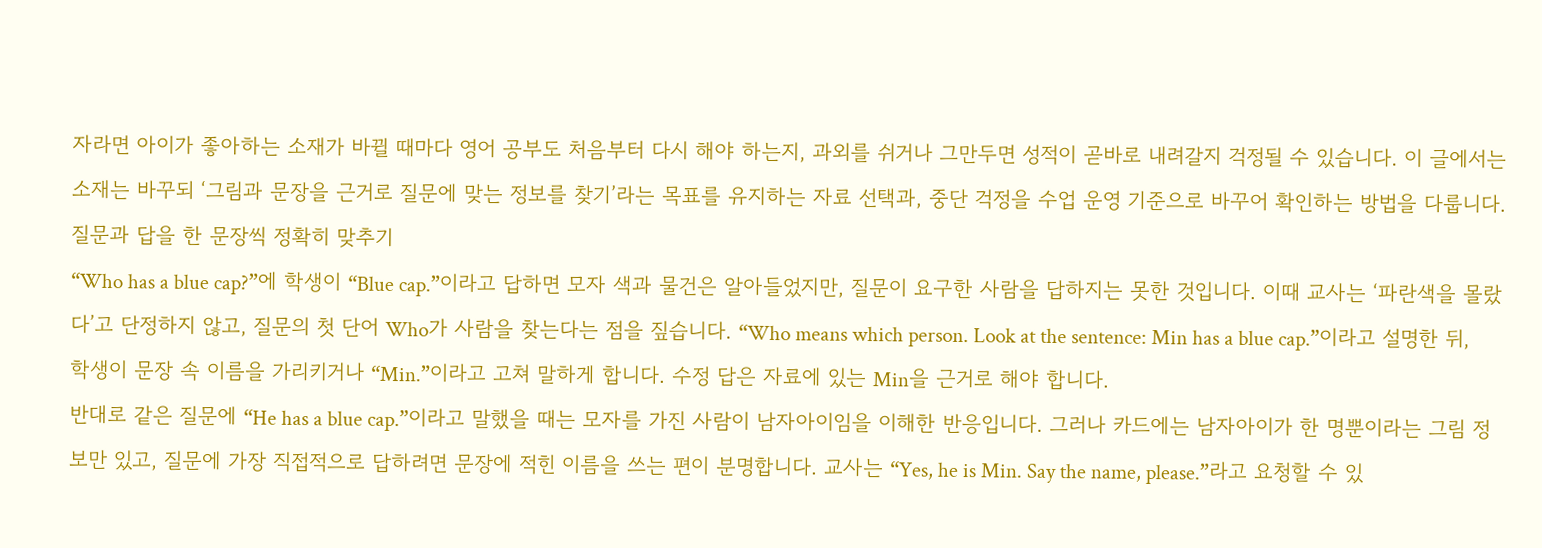자라면 아이가 좋아하는 소재가 바뀔 때마다 영어 공부도 처음부터 다시 해야 하는지, 과외를 쉬거나 그만두면 성적이 곧바로 내려갈지 걱정될 수 있습니다. 이 글에서는 소재는 바꾸되 ‘그림과 문장을 근거로 질문에 맞는 정보를 찾기’라는 목표를 유지하는 자료 선택과, 중단 걱정을 수업 운영 기준으로 바꾸어 확인하는 방법을 다룹니다.
질문과 답을 한 문장씩 정확히 맞추기
“Who has a blue cap?”에 학생이 “Blue cap.”이라고 답하면 모자 색과 물건은 알아들었지만, 질문이 요구한 사람을 답하지는 못한 것입니다. 이때 교사는 ‘파란색을 몰랐다’고 단정하지 않고, 질문의 첫 단어 Who가 사람을 찾는다는 점을 짚습니다. “Who means which person. Look at the sentence: Min has a blue cap.”이라고 설명한 뒤, 학생이 문장 속 이름을 가리키거나 “Min.”이라고 고쳐 말하게 합니다. 수정 답은 자료에 있는 Min을 근거로 해야 합니다.
반대로 같은 질문에 “He has a blue cap.”이라고 말했을 때는 모자를 가진 사람이 남자아이임을 이해한 반응입니다. 그러나 카드에는 남자아이가 한 명뿐이라는 그림 정보만 있고, 질문에 가장 직접적으로 답하려면 문장에 적힌 이름을 쓰는 편이 분명합니다. 교사는 “Yes, he is Min. Say the name, please.”라고 요청할 수 있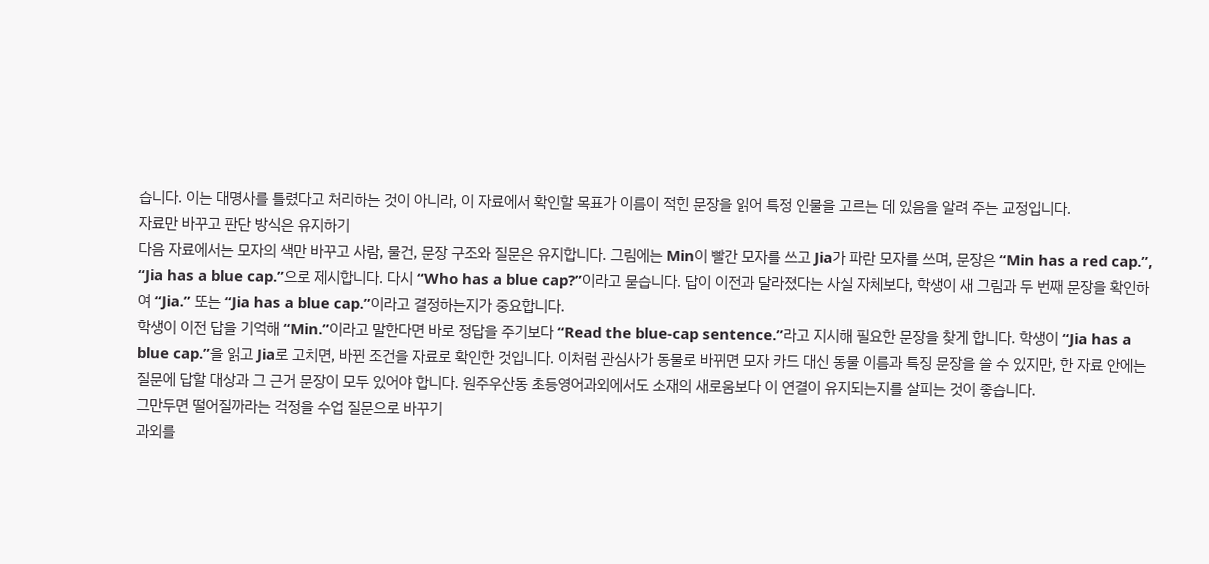습니다. 이는 대명사를 틀렸다고 처리하는 것이 아니라, 이 자료에서 확인할 목표가 이름이 적힌 문장을 읽어 특정 인물을 고르는 데 있음을 알려 주는 교정입니다.
자료만 바꾸고 판단 방식은 유지하기
다음 자료에서는 모자의 색만 바꾸고 사람, 물건, 문장 구조와 질문은 유지합니다. 그림에는 Min이 빨간 모자를 쓰고 Jia가 파란 모자를 쓰며, 문장은 “Min has a red cap.”, “Jia has a blue cap.”으로 제시합니다. 다시 “Who has a blue cap?”이라고 묻습니다. 답이 이전과 달라졌다는 사실 자체보다, 학생이 새 그림과 두 번째 문장을 확인하여 “Jia.” 또는 “Jia has a blue cap.”이라고 결정하는지가 중요합니다.
학생이 이전 답을 기억해 “Min.”이라고 말한다면 바로 정답을 주기보다 “Read the blue-cap sentence.”라고 지시해 필요한 문장을 찾게 합니다. 학생이 “Jia has a blue cap.”을 읽고 Jia로 고치면, 바뀐 조건을 자료로 확인한 것입니다. 이처럼 관심사가 동물로 바뀌면 모자 카드 대신 동물 이름과 특징 문장을 쓸 수 있지만, 한 자료 안에는 질문에 답할 대상과 그 근거 문장이 모두 있어야 합니다. 원주우산동 초등영어과외에서도 소재의 새로움보다 이 연결이 유지되는지를 살피는 것이 좋습니다.
그만두면 떨어질까라는 걱정을 수업 질문으로 바꾸기
과외를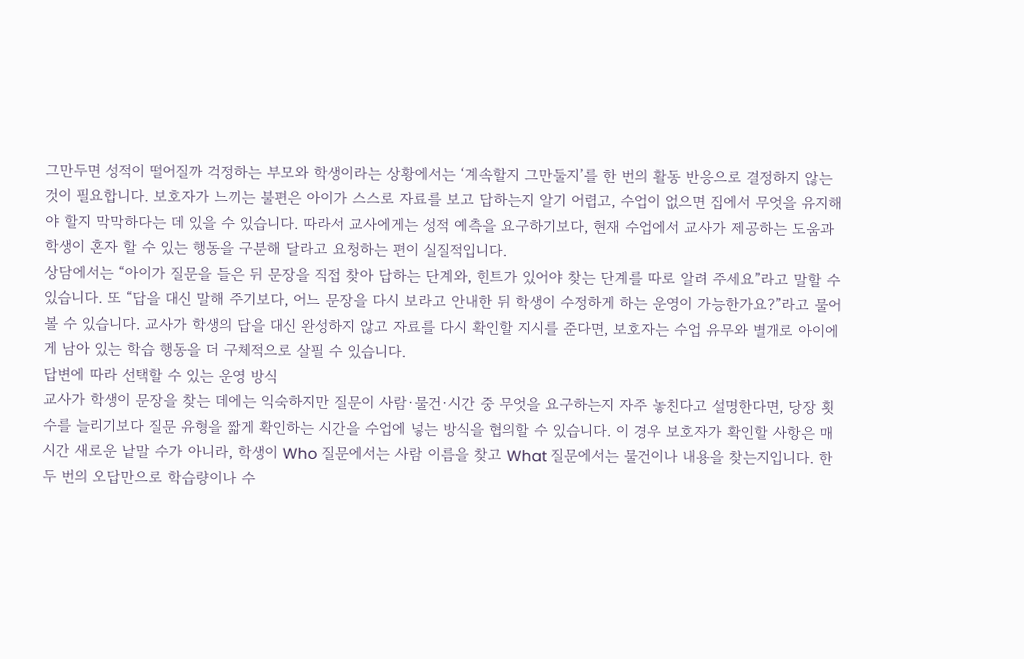그만두면 성적이 떨어질까 걱정하는 부모와 학생이라는 상황에서는 ‘계속할지 그만둘지’를 한 번의 활동 반응으로 결정하지 않는 것이 필요합니다. 보호자가 느끼는 불편은 아이가 스스로 자료를 보고 답하는지 알기 어렵고, 수업이 없으면 집에서 무엇을 유지해야 할지 막막하다는 데 있을 수 있습니다. 따라서 교사에게는 성적 예측을 요구하기보다, 현재 수업에서 교사가 제공하는 도움과 학생이 혼자 할 수 있는 행동을 구분해 달라고 요청하는 편이 실질적입니다.
상담에서는 “아이가 질문을 들은 뒤 문장을 직접 찾아 답하는 단계와, 힌트가 있어야 찾는 단계를 따로 알려 주세요”라고 말할 수 있습니다. 또 “답을 대신 말해 주기보다, 어느 문장을 다시 보라고 안내한 뒤 학생이 수정하게 하는 운영이 가능한가요?”라고 물어볼 수 있습니다. 교사가 학생의 답을 대신 완성하지 않고 자료를 다시 확인할 지시를 준다면, 보호자는 수업 유무와 별개로 아이에게 남아 있는 학습 행동을 더 구체적으로 살필 수 있습니다.
답변에 따라 선택할 수 있는 운영 방식
교사가 학생이 문장을 찾는 데에는 익숙하지만 질문이 사람·물건·시간 중 무엇을 요구하는지 자주 놓친다고 설명한다면, 당장 횟수를 늘리기보다 질문 유형을 짧게 확인하는 시간을 수업에 넣는 방식을 협의할 수 있습니다. 이 경우 보호자가 확인할 사항은 매 시간 새로운 낱말 수가 아니라, 학생이 Who 질문에서는 사람 이름을 찾고 What 질문에서는 물건이나 내용을 찾는지입니다. 한두 번의 오답만으로 학습량이나 수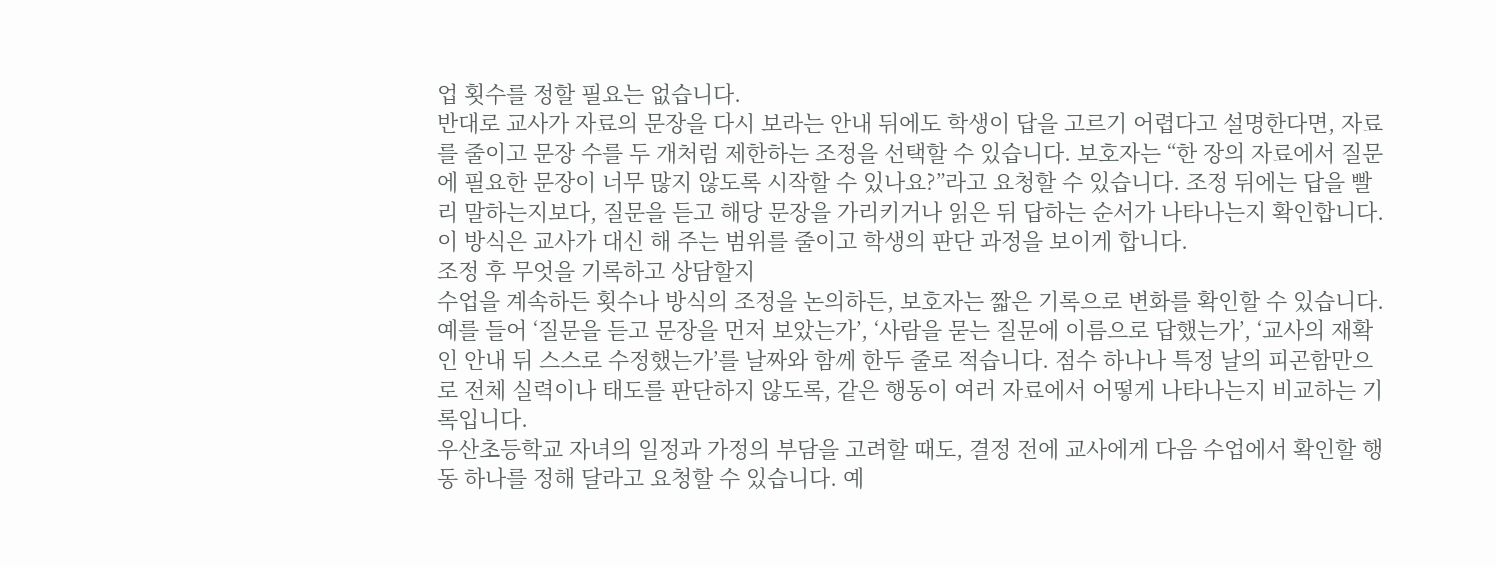업 횟수를 정할 필요는 없습니다.
반대로 교사가 자료의 문장을 다시 보라는 안내 뒤에도 학생이 답을 고르기 어렵다고 설명한다면, 자료를 줄이고 문장 수를 두 개처럼 제한하는 조정을 선택할 수 있습니다. 보호자는 “한 장의 자료에서 질문에 필요한 문장이 너무 많지 않도록 시작할 수 있나요?”라고 요청할 수 있습니다. 조정 뒤에는 답을 빨리 말하는지보다, 질문을 듣고 해당 문장을 가리키거나 읽은 뒤 답하는 순서가 나타나는지 확인합니다. 이 방식은 교사가 대신 해 주는 범위를 줄이고 학생의 판단 과정을 보이게 합니다.
조정 후 무엇을 기록하고 상담할지
수업을 계속하든 횟수나 방식의 조정을 논의하든, 보호자는 짧은 기록으로 변화를 확인할 수 있습니다. 예를 들어 ‘질문을 듣고 문장을 먼저 보았는가’, ‘사람을 묻는 질문에 이름으로 답했는가’, ‘교사의 재확인 안내 뒤 스스로 수정했는가’를 날짜와 함께 한두 줄로 적습니다. 점수 하나나 특정 날의 피곤함만으로 전체 실력이나 태도를 판단하지 않도록, 같은 행동이 여러 자료에서 어떻게 나타나는지 비교하는 기록입니다.
우산초등학교 자녀의 일정과 가정의 부담을 고려할 때도, 결정 전에 교사에게 다음 수업에서 확인할 행동 하나를 정해 달라고 요청할 수 있습니다. 예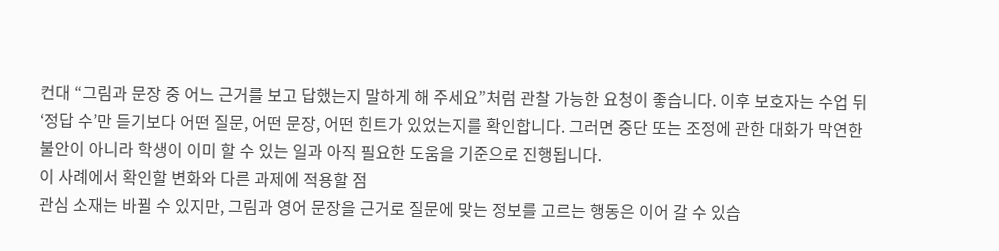컨대 “그림과 문장 중 어느 근거를 보고 답했는지 말하게 해 주세요”처럼 관찰 가능한 요청이 좋습니다. 이후 보호자는 수업 뒤 ‘정답 수’만 듣기보다 어떤 질문, 어떤 문장, 어떤 힌트가 있었는지를 확인합니다. 그러면 중단 또는 조정에 관한 대화가 막연한 불안이 아니라 학생이 이미 할 수 있는 일과 아직 필요한 도움을 기준으로 진행됩니다.
이 사례에서 확인할 변화와 다른 과제에 적용할 점
관심 소재는 바뀔 수 있지만, 그림과 영어 문장을 근거로 질문에 맞는 정보를 고르는 행동은 이어 갈 수 있습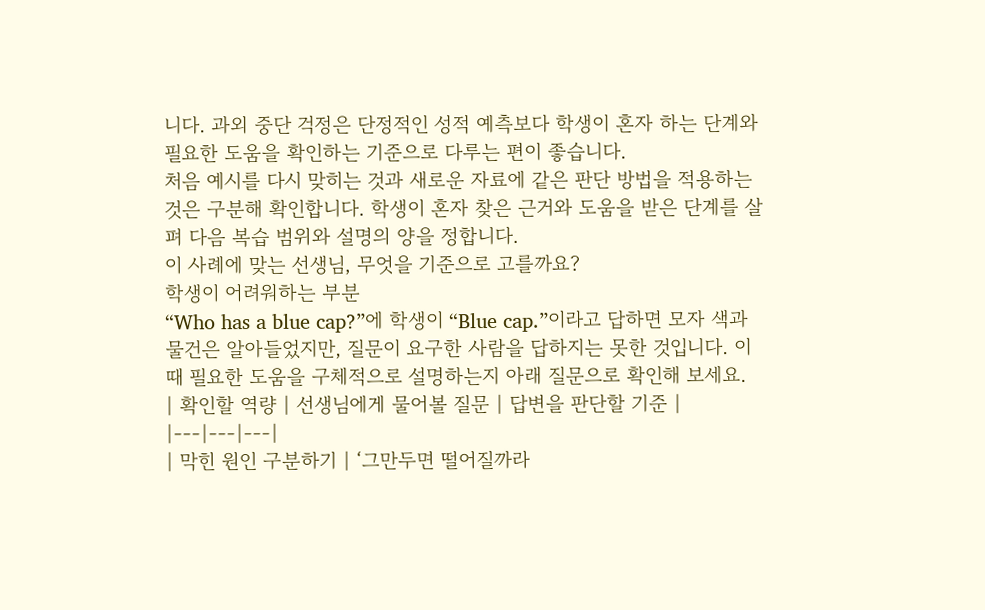니다. 과외 중단 걱정은 단정적인 성적 예측보다 학생이 혼자 하는 단계와 필요한 도움을 확인하는 기준으로 다루는 편이 좋습니다.
처음 예시를 다시 맞히는 것과 새로운 자료에 같은 판단 방법을 적용하는 것은 구분해 확인합니다. 학생이 혼자 찾은 근거와 도움을 받은 단계를 살펴 다음 복습 범위와 설명의 양을 정합니다.
이 사례에 맞는 선생님, 무엇을 기준으로 고를까요?
학생이 어려워하는 부분
“Who has a blue cap?”에 학생이 “Blue cap.”이라고 답하면 모자 색과 물건은 알아들었지만, 질문이 요구한 사람을 답하지는 못한 것입니다. 이때 필요한 도움을 구체적으로 설명하는지 아래 질문으로 확인해 보세요.
| 확인할 역량 | 선생님에게 물어볼 질문 | 답변을 판단할 기준 |
|---|---|---|
| 막힌 원인 구분하기 | ‘그만두면 떨어질까라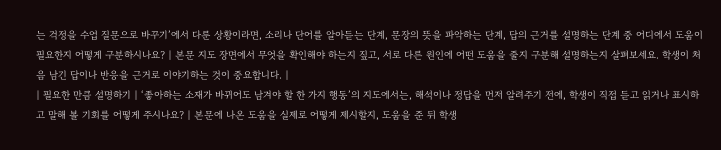는 걱정을 수업 질문으로 바꾸기’에서 다룬 상황이라면, 소리나 단어를 알아듣는 단계, 문장의 뜻을 파악하는 단계, 답의 근거를 설명하는 단계 중 어디에서 도움이 필요한지 어떻게 구분하시나요? | 본문 지도 장면에서 무엇을 확인해야 하는지 짚고, 서로 다른 원인에 어떤 도움을 줄지 구분해 설명하는지 살펴보세요. 학생이 처음 남긴 답이나 반응을 근거로 이야기하는 것이 중요합니다. |
| 필요한 만큼 설명하기 | ‘좋아하는 소재가 바뀌어도 남겨야 할 한 가지 행동’의 지도에서는, 해석이나 정답을 먼저 알려주기 전에, 학생이 직접 듣고 읽거나 표시하고 말해 볼 기회를 어떻게 주시나요? | 본문에 나온 도움을 실제로 어떻게 제시할지, 도움을 준 뒤 학생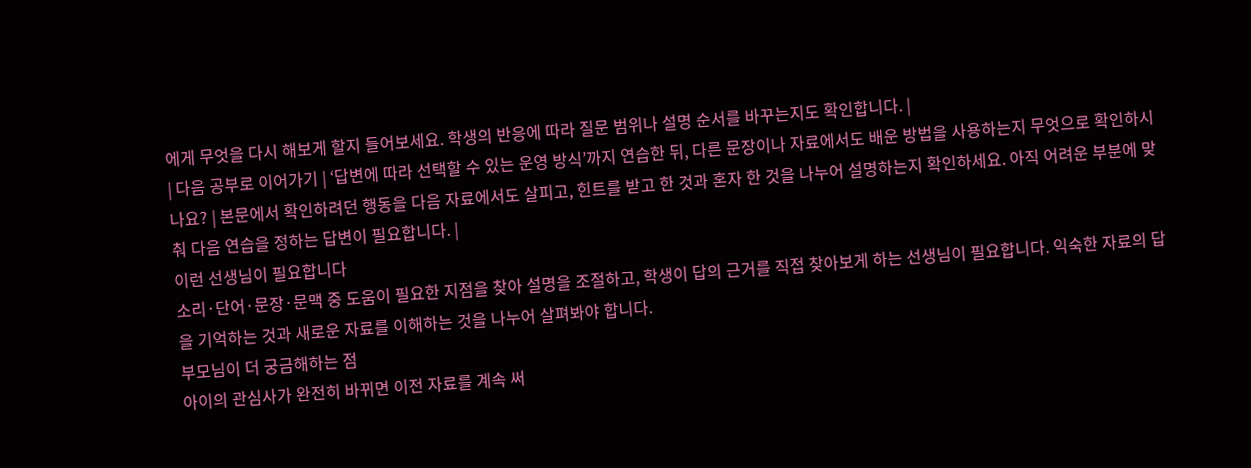에게 무엇을 다시 해보게 할지 들어보세요. 학생의 반응에 따라 질문 범위나 설명 순서를 바꾸는지도 확인합니다. |
| 다음 공부로 이어가기 | ‘답변에 따라 선택할 수 있는 운영 방식’까지 연습한 뒤, 다른 문장이나 자료에서도 배운 방법을 사용하는지 무엇으로 확인하시나요? | 본문에서 확인하려던 행동을 다음 자료에서도 살피고, 힌트를 받고 한 것과 혼자 한 것을 나누어 설명하는지 확인하세요. 아직 어려운 부분에 맞춰 다음 연습을 정하는 답변이 필요합니다. |
이런 선생님이 필요합니다
소리·단어·문장·문맥 중 도움이 필요한 지점을 찾아 설명을 조절하고, 학생이 답의 근거를 직접 찾아보게 하는 선생님이 필요합니다. 익숙한 자료의 답을 기억하는 것과 새로운 자료를 이해하는 것을 나누어 살펴봐야 합니다.
부모님이 더 궁금해하는 점
아이의 관심사가 완전히 바뀌면 이전 자료를 계속 써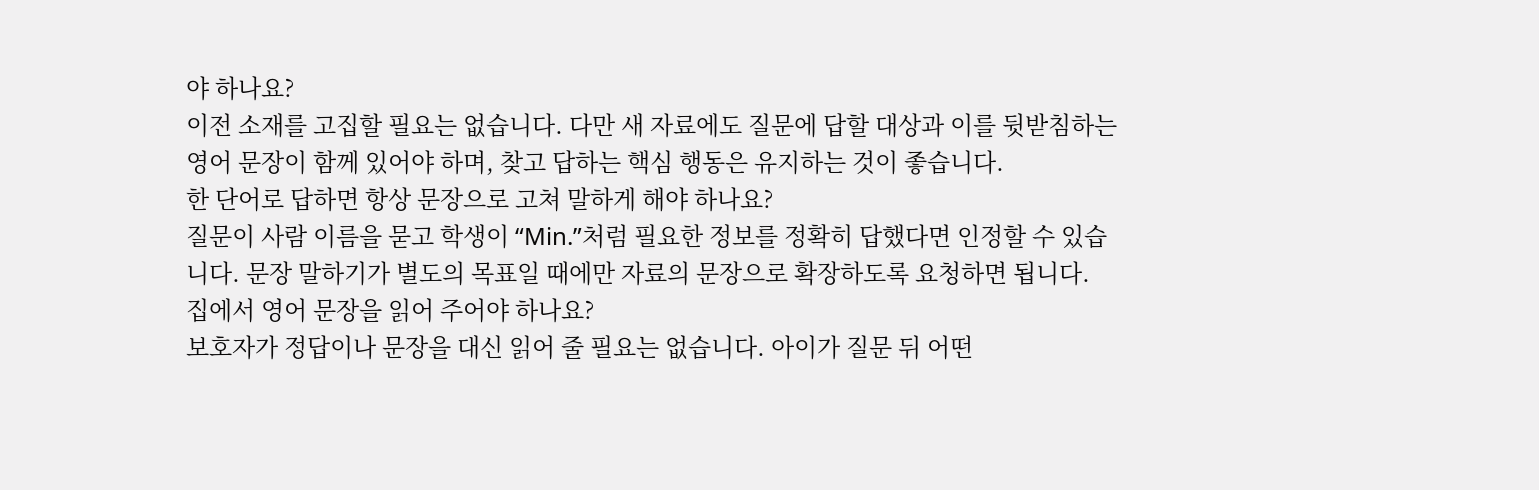야 하나요?
이전 소재를 고집할 필요는 없습니다. 다만 새 자료에도 질문에 답할 대상과 이를 뒷받침하는 영어 문장이 함께 있어야 하며, 찾고 답하는 핵심 행동은 유지하는 것이 좋습니다.
한 단어로 답하면 항상 문장으로 고쳐 말하게 해야 하나요?
질문이 사람 이름을 묻고 학생이 “Min.”처럼 필요한 정보를 정확히 답했다면 인정할 수 있습니다. 문장 말하기가 별도의 목표일 때에만 자료의 문장으로 확장하도록 요청하면 됩니다.
집에서 영어 문장을 읽어 주어야 하나요?
보호자가 정답이나 문장을 대신 읽어 줄 필요는 없습니다. 아이가 질문 뒤 어떤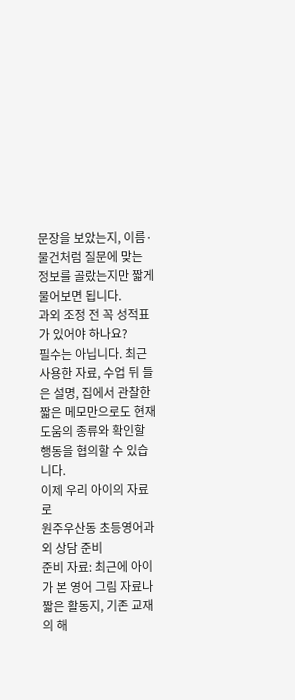문장을 보았는지, 이름·물건처럼 질문에 맞는 정보를 골랐는지만 짧게 물어보면 됩니다.
과외 조정 전 꼭 성적표가 있어야 하나요?
필수는 아닙니다. 최근 사용한 자료, 수업 뒤 들은 설명, 집에서 관찰한 짧은 메모만으로도 현재 도움의 종류와 확인할 행동을 협의할 수 있습니다.
이제 우리 아이의 자료로
원주우산동 초등영어과외 상담 준비
준비 자료: 최근에 아이가 본 영어 그림 자료나 짧은 활동지, 기존 교재의 해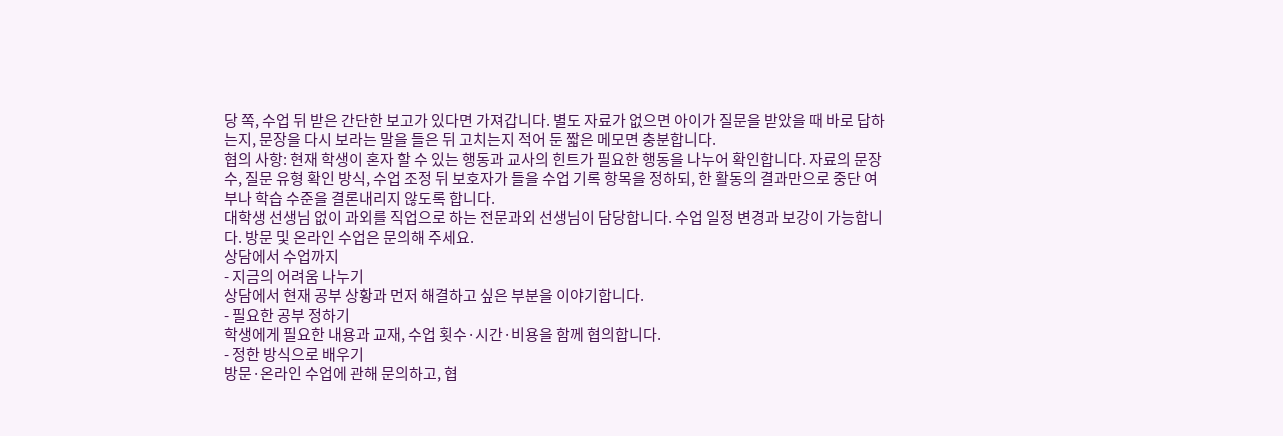당 쪽, 수업 뒤 받은 간단한 보고가 있다면 가져갑니다. 별도 자료가 없으면 아이가 질문을 받았을 때 바로 답하는지, 문장을 다시 보라는 말을 들은 뒤 고치는지 적어 둔 짧은 메모면 충분합니다.
협의 사항: 현재 학생이 혼자 할 수 있는 행동과 교사의 힌트가 필요한 행동을 나누어 확인합니다. 자료의 문장 수, 질문 유형 확인 방식, 수업 조정 뒤 보호자가 들을 수업 기록 항목을 정하되, 한 활동의 결과만으로 중단 여부나 학습 수준을 결론내리지 않도록 합니다.
대학생 선생님 없이 과외를 직업으로 하는 전문과외 선생님이 담당합니다. 수업 일정 변경과 보강이 가능합니다. 방문 및 온라인 수업은 문의해 주세요.
상담에서 수업까지
- 지금의 어려움 나누기
상담에서 현재 공부 상황과 먼저 해결하고 싶은 부분을 이야기합니다.
- 필요한 공부 정하기
학생에게 필요한 내용과 교재, 수업 횟수·시간·비용을 함께 협의합니다.
- 정한 방식으로 배우기
방문·온라인 수업에 관해 문의하고, 협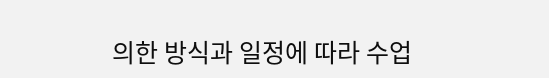의한 방식과 일정에 따라 수업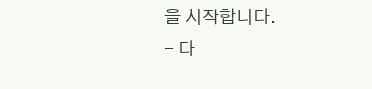을 시작합니다.
- 다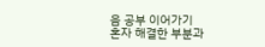음 공부 이어가기
혼자 해결한 부분과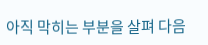아직 막히는 부분을 살펴 다음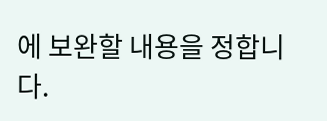에 보완할 내용을 정합니다.